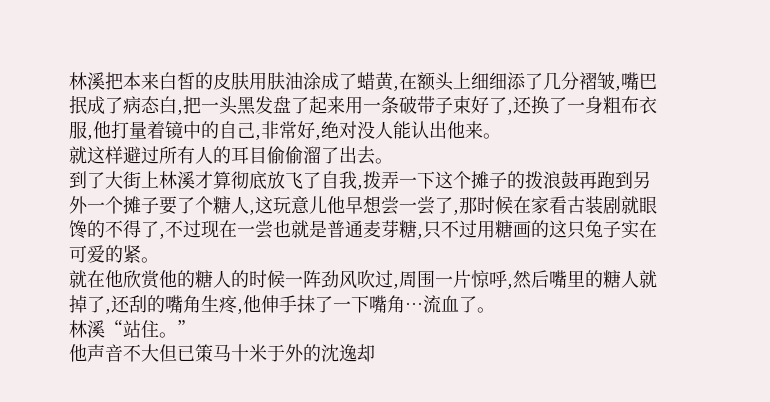林溪把本来白皙的皮肤用肤油涂成了蜡黄,在额头上细细添了几分褶皱,嘴巴抿成了病态白,把一头黑发盘了起来用一条破带子束好了,还换了一身粗布衣服,他打量着镜中的自己,非常好,绝对没人能认出他来。
就这样避过所有人的耳目偷偷溜了出去。
到了大街上林溪才算彻底放飞了自我,拨弄一下这个摊子的拨浪鼓再跑到另外一个摊子要了个糖人,这玩意儿他早想尝一尝了,那时候在家看古装剧就眼馋的不得了,不过现在一尝也就是普通麦芽糖,只不过用糖画的这只兔子实在可爱的紧。
就在他欣赏他的糖人的时候一阵劲风吹过,周围一片惊呼,然后嘴里的糖人就掉了,还刮的嘴角生疼,他伸手抹了一下嘴角…流血了。
林溪“站住。”
他声音不大但已策马十米于外的沈逸却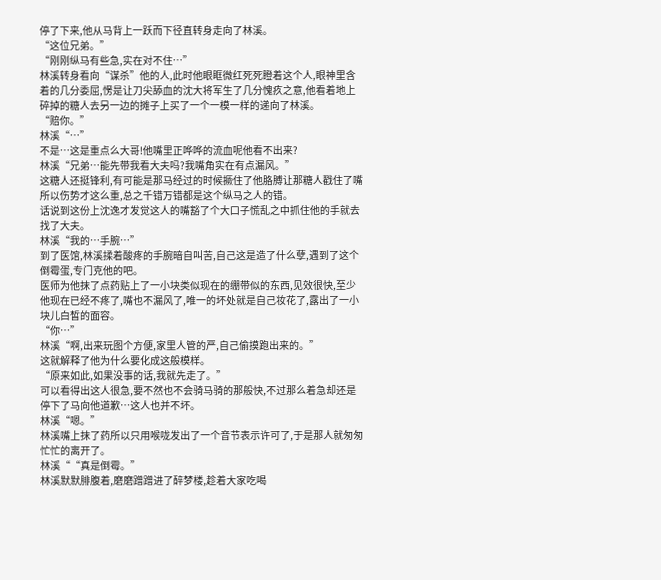停了下来,他从马背上一跃而下径直转身走向了林溪。
“这位兄弟。”
“刚刚纵马有些急,实在对不住…”
林溪转身看向“谋杀”他的人,此时他眼眶微红死死瞪着这个人,眼神里含着的几分委屈,愣是让刀尖舔血的沈大将军生了几分愧疚之意,他看着地上碎掉的糖人去另一边的摊子上买了一个一模一样的递向了林溪。
“赔你。”
林溪“…”
不是…这是重点么大哥!他嘴里正哗哗的流血呢他看不出来?
林溪“兄弟…能先带我看大夫吗?我嘴角实在有点漏风。”
这糖人还挺锋利,有可能是那马经过的时候撅住了他胳膊让那糖人戳住了嘴所以伤势才这么重,总之千错万错都是这个纵马之人的错。
话说到这份上沈逸才发觉这人的嘴豁了个大口子慌乱之中抓住他的手就去找了大夫。
林溪“我的…手腕…”
到了医馆,林溪揉着酸疼的手腕暗自叫苦,自己这是造了什么孽,遇到了这个倒霉蛋,专门克他的吧。
医师为他抹了点药贴上了一小块类似现在的绷带似的东西,见效很快,至少他现在已经不疼了,嘴也不漏风了,唯一的坏处就是自己妆花了,露出了一小块儿白皙的面容。
“你…”
林溪“啊,出来玩图个方便,家里人管的严,自己偷摸跑出来的。”
这就解释了他为什么要化成这般模样。
“原来如此,如果没事的话,我就先走了。”
可以看得出这人很急,要不然也不会骑马骑的那般快,不过那么着急却还是停下了马向他道歉…这人也并不坏。
林溪“嗯。”
林溪嘴上抹了药所以只用喉咙发出了一个音节表示许可了,于是那人就匆匆忙忙的离开了。
林溪““真是倒霉。”
林溪默默腓腹着,磨磨蹭蹭进了醉梦楼,趁着大家吃喝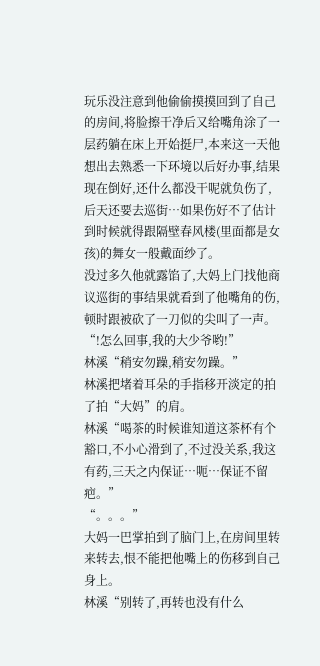玩乐没注意到他偷偷摸摸回到了自己的房间,将脸擦干净后又给嘴角涂了一层药躺在床上开始挺尸,本来这一天他想出去熟悉一下环境以后好办事,结果现在倒好,还什么都没干呢就负伤了,后天还要去巡街…如果伤好不了估计到时候就得跟隔壁春风楼(里面都是女孩)的舞女一般戴面纱了。
没过多久他就露馅了,大妈上门找他商议巡街的事结果就看到了他嘴角的伤,顿时跟被砍了一刀似的尖叫了一声。
“!怎么回事,我的大少爷哟!”
林溪“稍安勿躁,稍安勿躁。”
林溪把堵着耳朵的手指移开淡定的拍了拍“大妈”的肩。
林溪“喝茶的时候谁知道这茶杯有个豁口,不小心滑到了,不过没关系,我这有药,三天之内保证…呃…保证不留疤。”
“。。。”
大妈一巴掌拍到了脑门上,在房间里转来转去,恨不能把他嘴上的伤移到自己身上。
林溪“别转了,再转也没有什么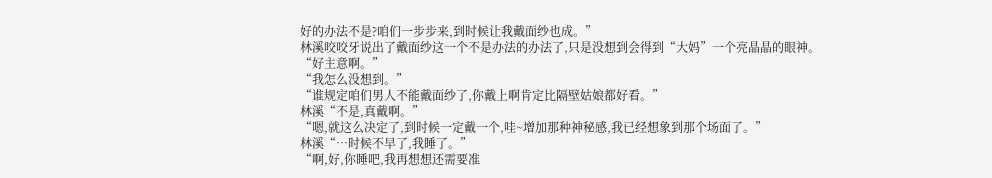好的办法不是?咱们一步步来,到时候让我戴面纱也成。”
林溪咬咬牙说出了戴面纱这一个不是办法的办法了,只是没想到会得到“大妈”一个亮晶晶的眼神。
“好主意啊。”
“我怎么没想到。”
“谁规定咱们男人不能戴面纱了,你戴上啊肯定比隔壁姑娘都好看。”
林溪“不是,真戴啊。”
“嗯,就这么决定了,到时候一定戴一个,哇~增加那种神秘感,我已经想象到那个场面了。”
林溪“…时候不早了,我睡了。”
“啊,好,你睡吧,我再想想还需要准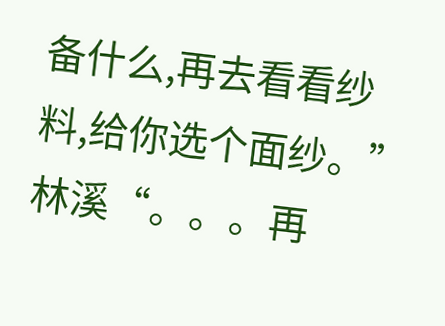备什么,再去看看纱料,给你选个面纱。”
林溪“。。。再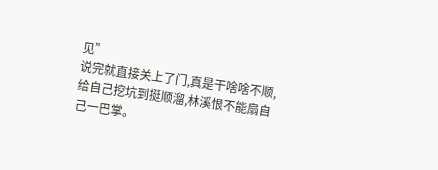见”
说完就直接关上了门,真是干啥啥不顺,给自己挖坑到挺顺溜,林溪恨不能扇自己一巴掌。